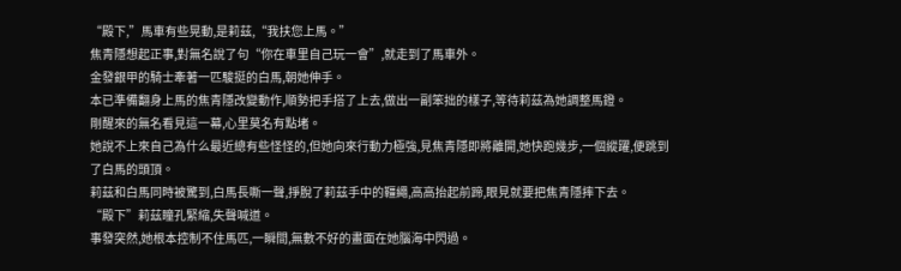“殿下,”馬車有些晃動,是莉茲,“我扶您上馬。”
焦青隱想起正事,對無名說了句“你在車里自己玩一會”,就走到了馬車外。
金發銀甲的騎士牽著一匹駿挺的白馬,朝她伸手。
本已準備翻身上馬的焦青隱改變動作,順勢把手搭了上去,做出一副笨拙的樣子,等待莉茲為她調整馬鐙。
剛醒來的無名看見這一幕,心里莫名有點堵。
她說不上來自己為什么最近總有些怪怪的,但她向來行動力極強,見焦青隱即將離開,她快跑幾步,一個縱躍,便跳到了白馬的頭頂。
莉茲和白馬同時被驚到,白馬長嘶一聲,掙脫了莉茲手中的韁繩,高高抬起前蹄,眼見就要把焦青隱摔下去。
“殿下”莉茲瞳孔緊縮,失聲喊道。
事發突然,她根本控制不住馬匹,一瞬間,無數不好的畫面在她腦海中閃過。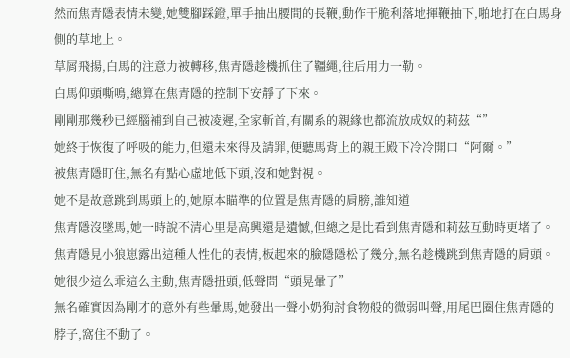然而焦青隱表情未變,她雙腳踩鐙,單手抽出腰間的長鞭,動作干脆利落地揮鞭抽下,啪地打在白馬身側的草地上。
草屑飛揚,白馬的注意力被轉移,焦青隱趁機抓住了韁繩,往后用力一勒。
白馬仰頭嘶鳴,總算在焦青隱的控制下安靜了下來。
剛剛那幾秒已經腦補到自己被凌遲,全家斬首,有關系的親緣也都流放成奴的莉茲“”
她終于恢復了呼吸的能力,但還未來得及請罪,便聽馬背上的親王殿下冷冷開口“阿爾。”
被焦青隱盯住,無名有點心虛地低下頭,沒和她對視。
她不是故意跳到馬頭上的,她原本瞄準的位置是焦青隱的肩膀,誰知道
焦青隱沒墜馬,她一時說不清心里是高興還是遺憾,但總之是比看到焦青隱和莉茲互動時更堵了。
焦青隱見小狼崽露出這種人性化的表情,板起來的臉隱隱松了幾分,無名趁機跳到焦青隱的肩頭。
她很少這么乖這么主動,焦青隱扭頭,低聲問“頭晃暈了”
無名確實因為剛才的意外有些暈馬,她發出一聲小奶狗討食物般的微弱叫聲,用尾巴圈住焦青隱的脖子,窩住不動了。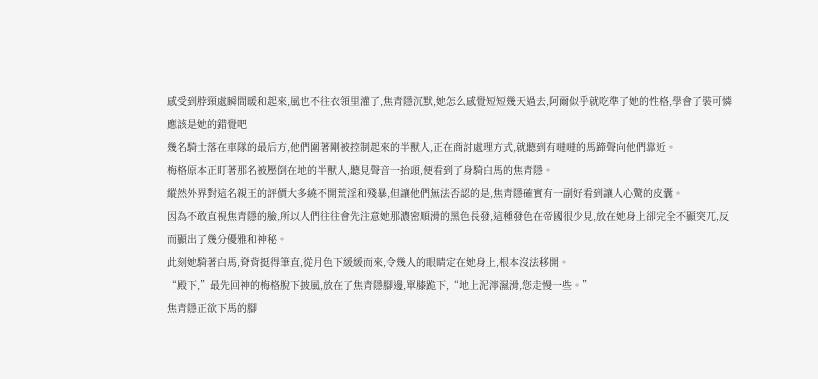感受到脖頸處瞬間暖和起來,風也不往衣領里灌了,焦青隱沉默,她怎么感覺短短幾天過去,阿爾似乎就吃準了她的性格,學會了裝可憐應該是她的錯覺吧
幾名騎士落在車隊的最后方,他們圍著剛被控制起來的半獸人,正在商討處理方式,就聽到有噠噠的馬蹄聲向他們靠近。
梅格原本正盯著那名被壓倒在地的半獸人,聽見聲音一抬頭,便看到了身騎白馬的焦青隱。
縱然外界對這名親王的評價大多繞不開荒淫和殘暴,但讓他們無法否認的是,焦青隱確實有一副好看到讓人心驚的皮囊。
因為不敢直視焦青隱的臉,所以人們往往會先注意她那濃密順滑的黑色長發,這種發色在帝國很少見,放在她身上卻完全不顯突兀,反而顯出了幾分優雅和神秘。
此刻她騎著白馬,脊背挺得筆直,從月色下緩緩而來,令幾人的眼睛定在她身上,根本沒法移開。
“殿下,”最先回神的梅格脫下披風,放在了焦青隱腳邊,單膝跪下,“地上泥濘濕滑,您走慢一些。”
焦青隱正欲下馬的腳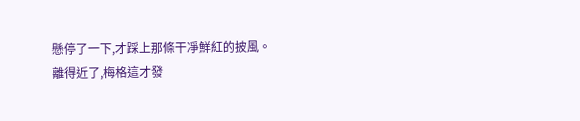懸停了一下,才踩上那條干凈鮮紅的披風。
離得近了,梅格這才發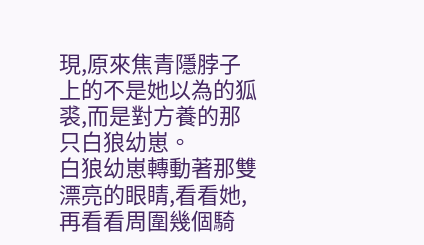現,原來焦青隱脖子上的不是她以為的狐裘,而是對方養的那只白狼幼崽。
白狼幼崽轉動著那雙漂亮的眼睛,看看她,再看看周圍幾個騎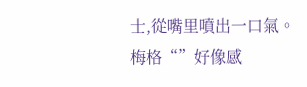士,從嘴里噴出一口氣。
梅格“”好像感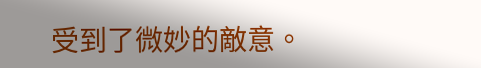受到了微妙的敵意。